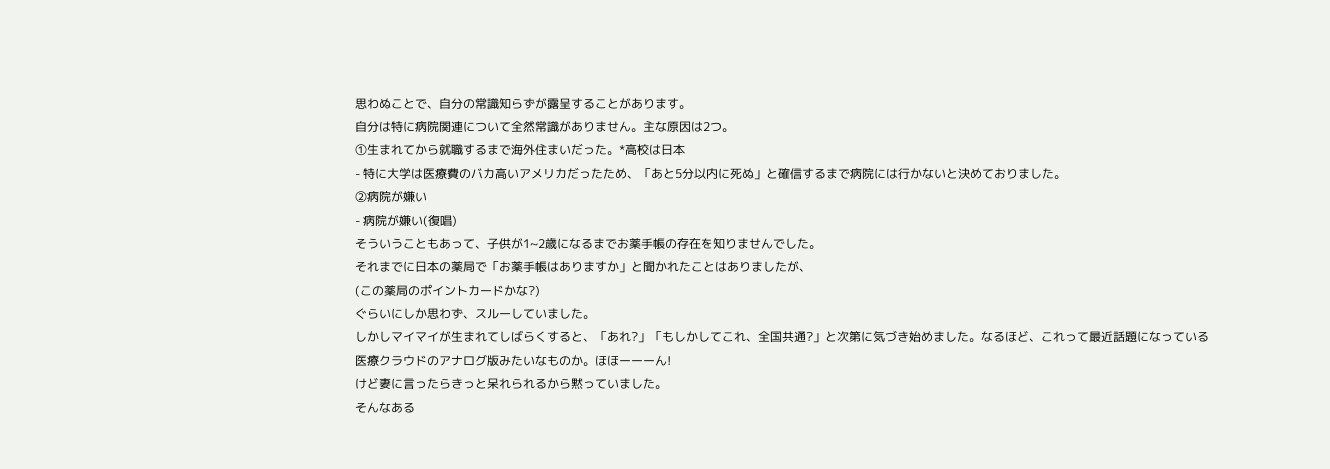思わぬことで、自分の常識知らずが露呈することがあります。
自分は特に病院関連について全然常識がありません。主な原因は2つ。
①生まれてから就職するまで海外住まいだった。*高校は日本
- 特に大学は医療費のバカ高いアメリカだったため、「あと5分以内に死ぬ」と確信するまで病院には行かないと決めておりました。
②病院が嫌い
- 病院が嫌い(復唱)
そういうこともあって、子供が1~2歳になるまでお薬手帳の存在を知りませんでした。
それまでに日本の薬局で「お薬手帳はありますか」と聞かれたことはありましたが、
(この薬局のポイントカードかな?)
ぐらいにしか思わず、スルーしていました。
しかしマイマイが生まれてしばらくすると、「あれ?」「もしかしてこれ、全国共通?」と次第に気づき始めました。なるほど、これって最近話題になっている医療クラウドのアナログ版みたいなものか。ほほーーーん!
けど妻に言ったらきっと呆れられるから黙っていました。
そんなある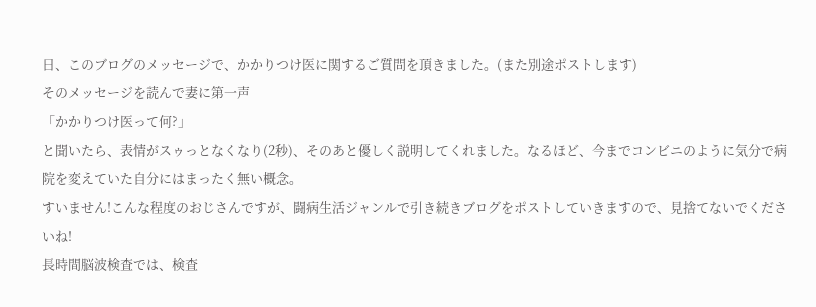日、このブログのメッセージで、かかりつけ医に関するご質問を頂きました。(また別途ポストします)
そのメッセージを読んで妻に第一声
「かかりつけ医って何?」
と聞いたら、表情がスゥっとなくなり(2秒)、そのあと優しく説明してくれました。なるほど、今までコンビニのように気分で病院を変えていた自分にはまったく無い概念。
すいません!こんな程度のおじさんですが、闘病生活ジャンルで引き続きブログをポストしていきますので、見捨てないでくださいね!
長時間脳波検査では、検査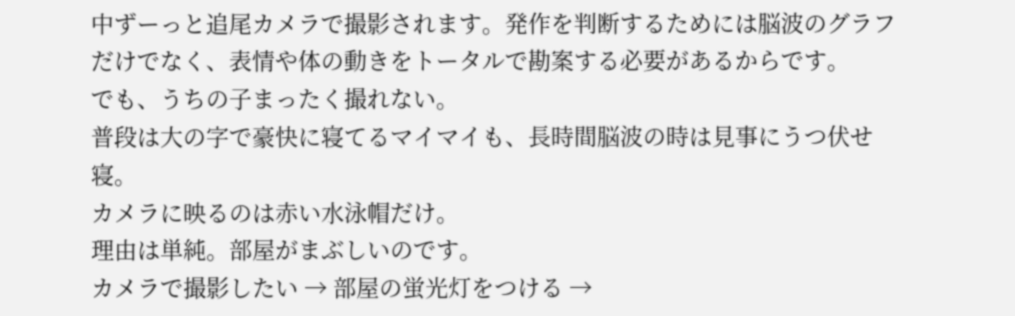中ずーっと追尾カメラで撮影されます。発作を判断するためには脳波のグラフだけでなく、表情や体の動きをトータルで勘案する必要があるからです。
でも、うちの子まったく撮れない。
普段は大の字で豪快に寝てるマイマイも、長時間脳波の時は見事にうつ伏せ寝。
カメラに映るのは赤い水泳帽だけ。
理由は単純。部屋がまぶしいのです。
カメラで撮影したい → 部屋の蛍光灯をつける →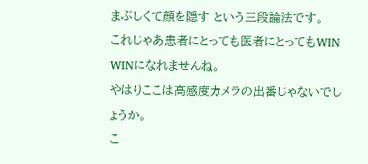まぶしくて顔を隠す という三段論法です。
これじゃあ患者にとっても医者にとってもWIN WINになれませんね。
やはりここは高感度カメラの出番じゃないでしょうか。
こ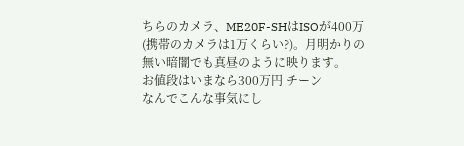ちらのカメラ、ME20F-SHはISOが400万(携帯のカメラは1万くらい?)。月明かりの無い暗闇でも真昼のように映ります。
お値段はいまなら300万円 チーン
なんでこんな事気にし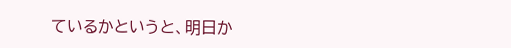ているかというと、明日か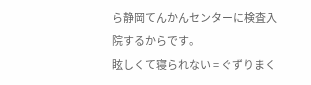ら静岡てんかんセンターに検査入院するからです。
眩しくて寝られない = ぐずりまく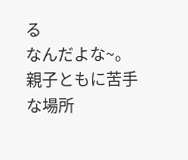る
なんだよな~。親子ともに苦手な場所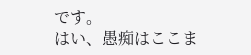です。
はい、愚痴はここま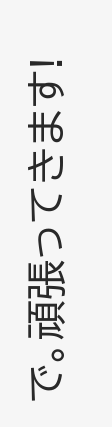で。頑張ってきます!